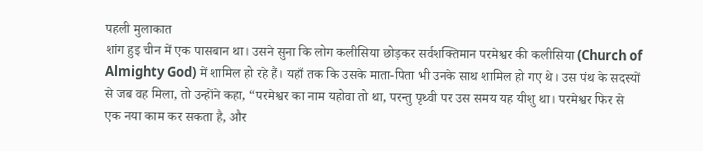पहली मुलाकात
शांग हुइ चीन में एक पासबान था। उसने सुना कि लोग कलीसिया छोड़कर सर्वशक्तिमान परमेश्वर की कलीसिया (Church of Almighty God) में शामिल हो रहे हैं। यहाँ तक कि उसके माता-पिता भी उनके साथ शामिल हो गए थे। उस पंथ के सदस्यों से जब वह मिला, तो उन्होंने कहा, “परमेश्वर का नाम यहोवा तो था, परन्तु पृथ्वी पर उस समय यह यीशु था। परमेश्वर फिर से एक नया काम कर सकता है, और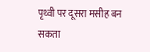पृथ्वी पर दूसरा मसीह बन सकता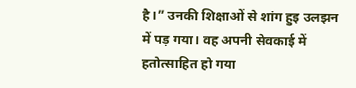है।” उनकी शिक्षाओं से शांग हुइ उलझन में पड़ गया। वह अपनी सेवकाई में हतोत्साहित हो गया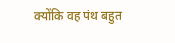क्योंकि वह पंथ बहुत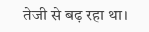तेजी से बढ़ रहा था।